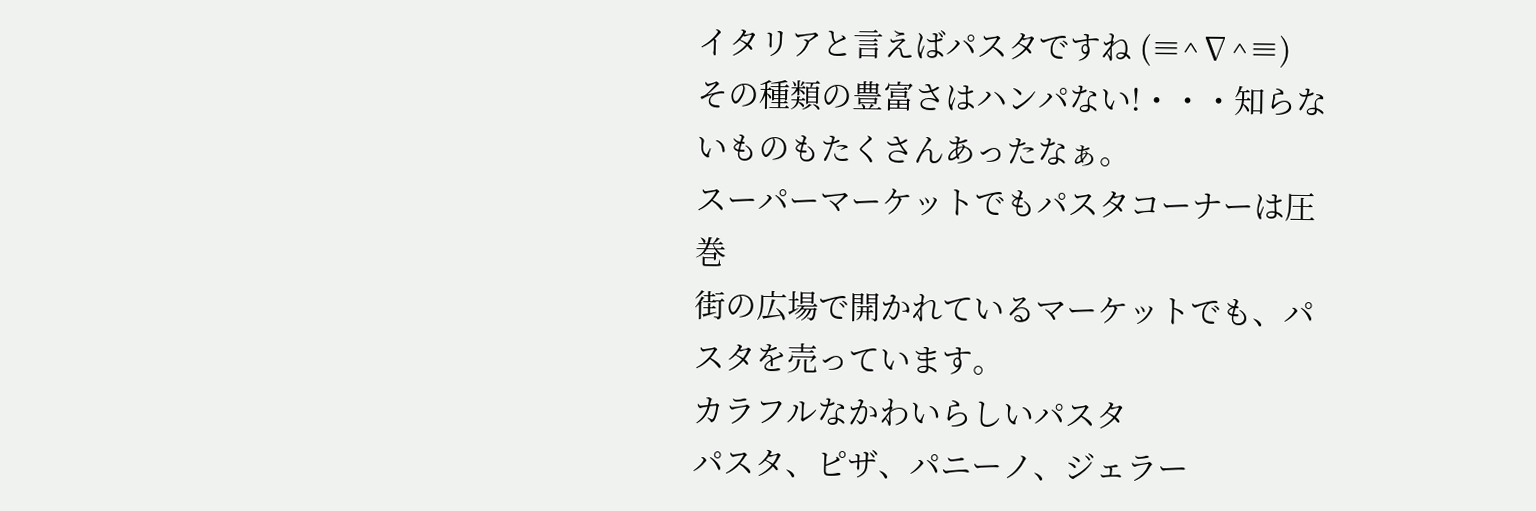イタリアと言えばパスタですね (≡^∇^≡)
その種類の豊富さはハンパない!・・・知らないものもたくさんあったなぁ。
スーパーマーケットでもパスタコーナーは圧巻
街の広場で開かれているマーケットでも、パスタを売っています。
カラフルなかわいらしいパスタ
パスタ、ピザ、パニーノ、ジェラー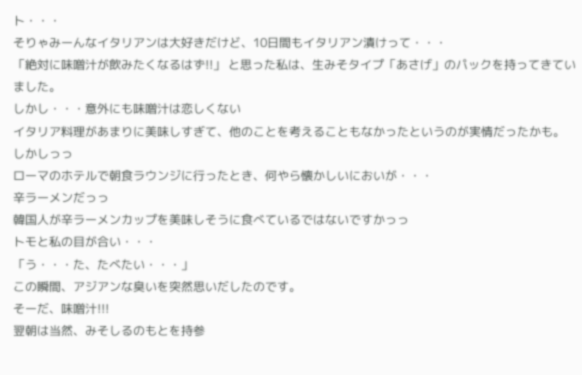ト・・・
そりゃみーんなイタリアンは大好きだけど、10日間もイタリアン漬けって・・・
「絶対に味噌汁が飲みたくなるはず!!」 と思った私は、生みそタイプ「あさげ」のパックを持ってきていました。
しかし・・・意外にも味噌汁は恋しくない
イタリア料理があまりに美味しすぎて、他のことを考えることもなかったというのが実情だったかも。
しかしっっ
ローマのホテルで朝食ラウンジに行ったとき、何やら懐かしいにおいが・・・
辛ラーメンだっっ
韓国人が辛ラーメンカップを美味しそうに食べているではないですかっっ
トモと私の目が合い・・・
「う・・・た、たべたい・・・」
この瞬間、アジアンな臭いを突然思いだしたのです。
そーだ、味噌汁!!!
翌朝は当然、みそしるのもとを持参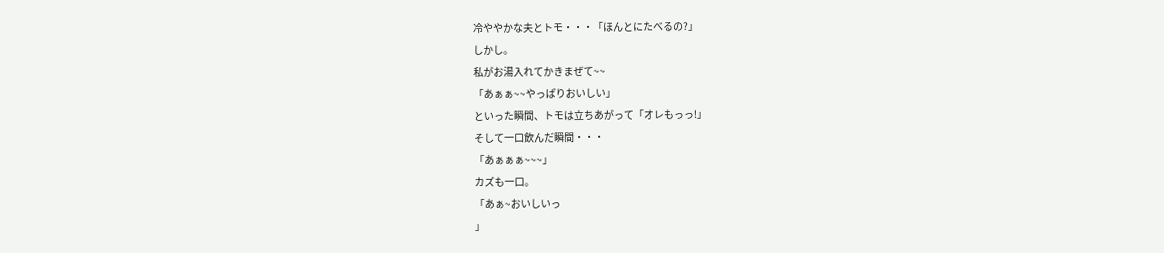冷ややかな夫とトモ・・・「ほんとにたべるの?」
しかし。
私がお湯入れてかきまぜて~~
「あぁぁ~~やっぱりおいしい」
といった瞬間、トモは立ちあがって「オレもっっ!」
そして一口飲んだ瞬間・・・
「あぁぁぁ~~~」
カズも一口。
「あぁ~おいしいっ
」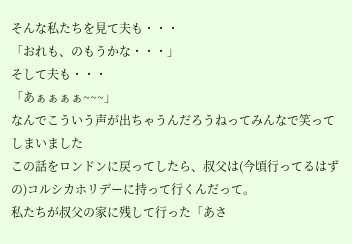そんな私たちを見て夫も・・・
「おれも、のもうかな・・・」
そして夫も・・・
「あぁぁぁぁ~~~」
なんでこういう声が出ちゃうんだろうねってみんなで笑ってしまいました
この話をロンドンに戻ってしたら、叔父は(今頃行ってるはずの)コルシカホリデーに持って行くんだって。
私たちが叔父の家に残して行った「あさ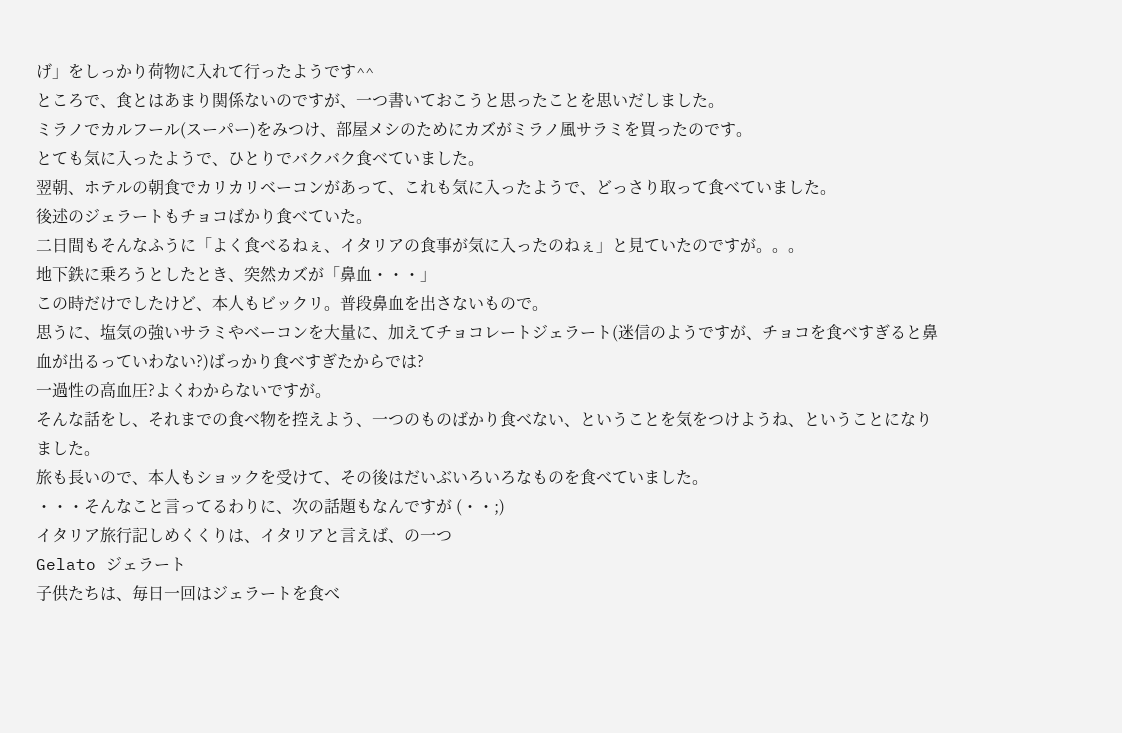げ」をしっかり荷物に入れて行ったようです^^
ところで、食とはあまり関係ないのですが、一つ書いておこうと思ったことを思いだしました。
ミラノでカルフール(スーパー)をみつけ、部屋メシのためにカズがミラノ風サラミを買ったのです。
とても気に入ったようで、ひとりでバクバク食べていました。
翌朝、ホテルの朝食でカリカリベーコンがあって、これも気に入ったようで、どっさり取って食べていました。
後述のジェラートもチョコばかり食べていた。
二日間もそんなふうに「よく食べるねぇ、イタリアの食事が気に入ったのねぇ」と見ていたのですが。。。
地下鉄に乗ろうとしたとき、突然カズが「鼻血・・・」
この時だけでしたけど、本人もビックリ。普段鼻血を出さないもので。
思うに、塩気の強いサラミやベーコンを大量に、加えてチョコレートジェラート(迷信のようですが、チョコを食べすぎると鼻血が出るっていわない?)ばっかり食べすぎたからでは?
一過性の高血圧?よくわからないですが。
そんな話をし、それまでの食べ物を控えよう、一つのものばかり食べない、ということを気をつけようね、ということになりました。
旅も長いので、本人もショックを受けて、その後はだいぶいろいろなものを食べていました。
・・・そんなこと言ってるわりに、次の話題もなんですが (・・;)
イタリア旅行記しめくくりは、イタリアと言えば、の一つ
Gelato ジェラート
子供たちは、毎日一回はジェラートを食べ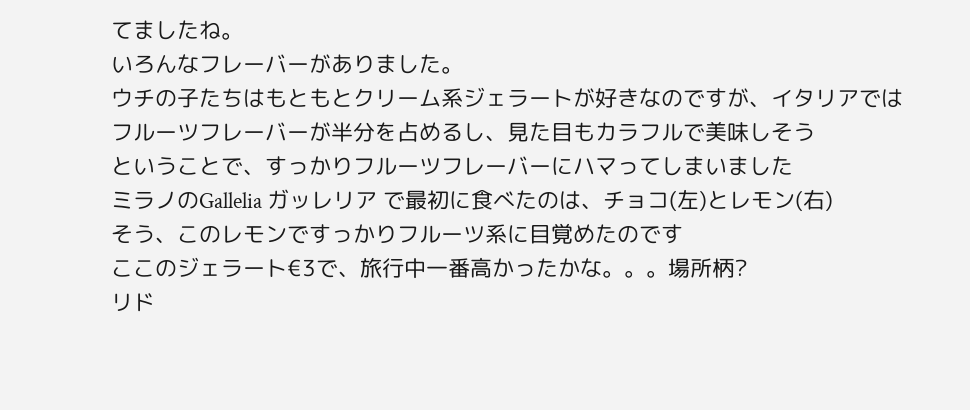てましたね。
いろんなフレーバーがありました。
ウチの子たちはもともとクリーム系ジェラートが好きなのですが、イタリアではフルーツフレーバーが半分を占めるし、見た目もカラフルで美味しそう
ということで、すっかりフルーツフレーバーにハマってしまいました
ミラノのGallelia ガッレリア で最初に食べたのは、チョコ(左)とレモン(右)
そう、このレモンですっかりフルーツ系に目覚めたのです
ここのジェラート€3で、旅行中一番高かったかな。。。場所柄?
リド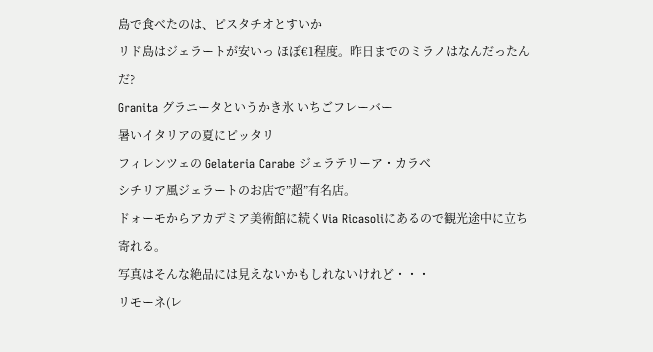島で食べたのは、ピスタチオとすいか
リド島はジェラートが安いっ ほぼ€1程度。昨日までのミラノはなんだったんだ?
Granita グラニータというかき氷 いちごフレーバー
暑いイタリアの夏にピッタリ
フィレンツェの Gelateria Carabe ジェラテリーア・カラベ
シチリア風ジェラートのお店で”超”有名店。
ドォーモからアカデミア美術館に続くVia Ricasoliにあるので観光途中に立ち寄れる。
写真はそんな絶品には見えないかもしれないけれど・・・
リモーネ(レ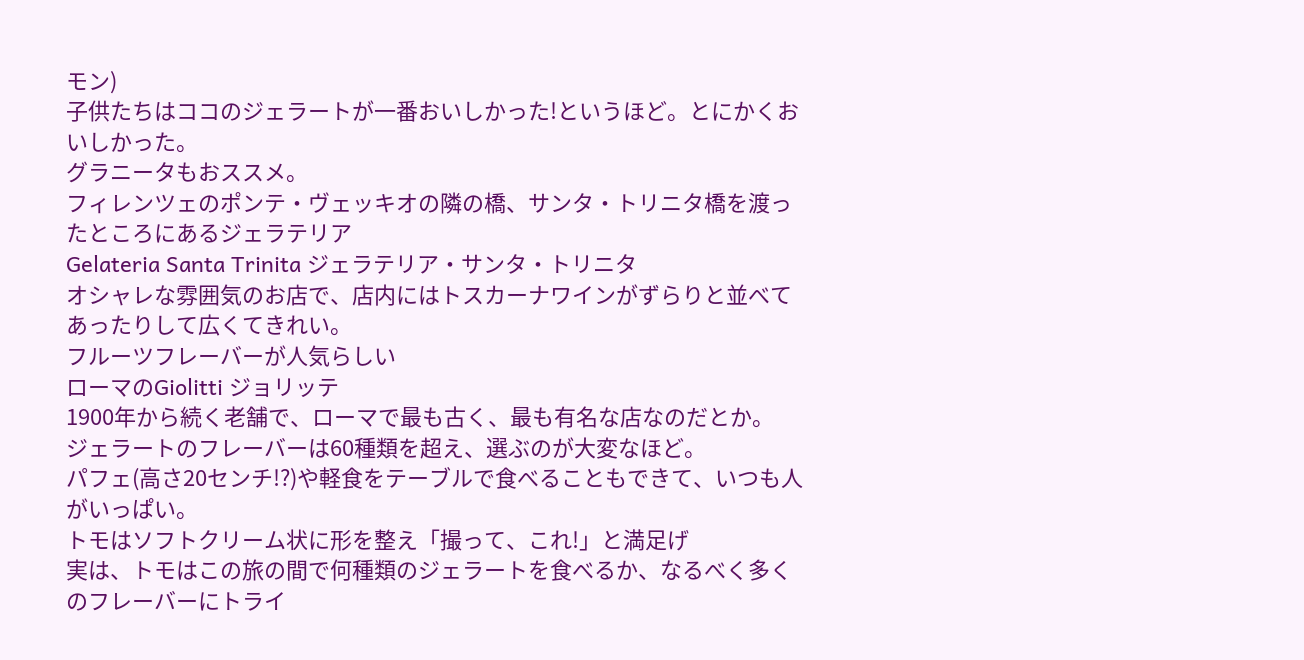モン)
子供たちはココのジェラートが一番おいしかった!というほど。とにかくおいしかった。
グラニータもおススメ。
フィレンツェのポンテ・ヴェッキオの隣の橋、サンタ・トリニタ橋を渡ったところにあるジェラテリア
Gelateria Santa Trinita ジェラテリア・サンタ・トリニタ
オシャレな雰囲気のお店で、店内にはトスカーナワインがずらりと並べてあったりして広くてきれい。
フルーツフレーバーが人気らしい
ローマのGiolitti ジョリッテ
1900年から続く老舗で、ローマで最も古く、最も有名な店なのだとか。
ジェラートのフレーバーは60種類を超え、選ぶのが大変なほど。
パフェ(高さ20センチ!?)や軽食をテーブルで食べることもできて、いつも人がいっぱい。
トモはソフトクリーム状に形を整え「撮って、これ!」と満足げ
実は、トモはこの旅の間で何種類のジェラートを食べるか、なるべく多くのフレーバーにトライ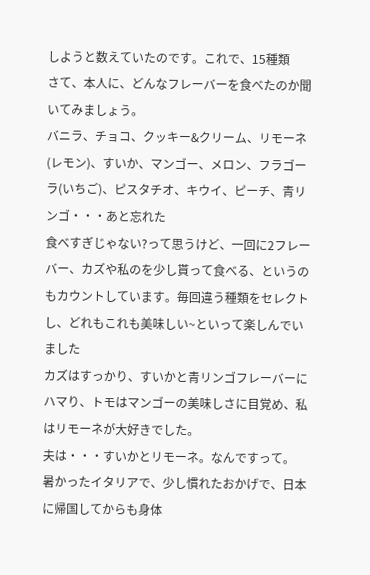しようと数えていたのです。これで、15種類
さて、本人に、どんなフレーバーを食べたのか聞いてみましょう。
バニラ、チョコ、クッキー&クリーム、リモーネ(レモン)、すいか、マンゴー、メロン、フラゴーラ(いちご)、ピスタチオ、キウイ、ピーチ、青リンゴ・・・あと忘れた
食べすぎじゃない?って思うけど、一回に2フレーバー、カズや私のを少し貰って食べる、というのもカウントしています。毎回違う種類をセレクトし、どれもこれも美味しい~といって楽しんでいました
カズはすっかり、すいかと青リンゴフレーバーにハマり、トモはマンゴーの美味しさに目覚め、私はリモーネが大好きでした。
夫は・・・すいかとリモーネ。なんですって。
暑かったイタリアで、少し慣れたおかげで、日本に帰国してからも身体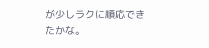が少しラクに順応できたかな。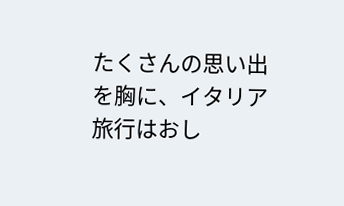たくさんの思い出を胸に、イタリア旅行はおし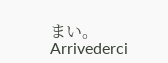まい。
Arrivederci